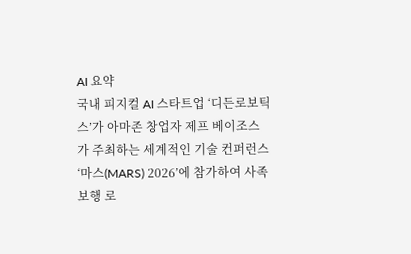AI 요약
국내 피지컬 AI 스타트업 ‘디든로보틱스’가 아마존 창업자 제프 베이조스가 주최하는 세계적인 기술 컨퍼런스 ‘마스(MARS) 2026’에 참가하여 사족보행 로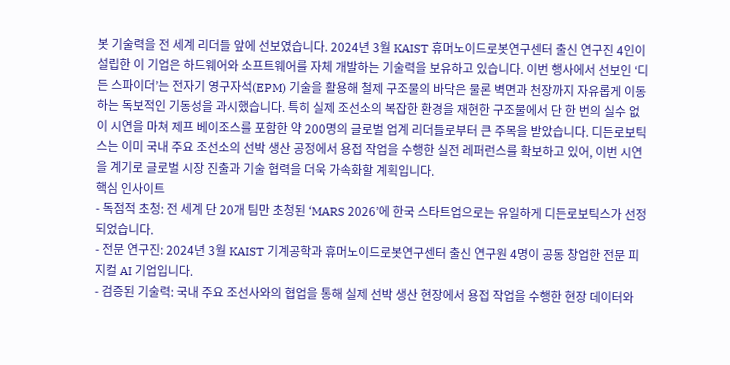봇 기술력을 전 세계 리더들 앞에 선보였습니다. 2024년 3월 KAIST 휴머노이드로봇연구센터 출신 연구진 4인이 설립한 이 기업은 하드웨어와 소프트웨어를 자체 개발하는 기술력을 보유하고 있습니다. 이번 행사에서 선보인 ‘디든 스파이더’는 전자기 영구자석(EPM) 기술을 활용해 철제 구조물의 바닥은 물론 벽면과 천장까지 자유롭게 이동하는 독보적인 기동성을 과시했습니다. 특히 실제 조선소의 복잡한 환경을 재현한 구조물에서 단 한 번의 실수 없이 시연을 마쳐 제프 베이조스를 포함한 약 200명의 글로벌 업계 리더들로부터 큰 주목을 받았습니다. 디든로보틱스는 이미 국내 주요 조선소의 선박 생산 공정에서 용접 작업을 수행한 실전 레퍼런스를 확보하고 있어, 이번 시연을 계기로 글로벌 시장 진출과 기술 협력을 더욱 가속화할 계획입니다.
핵심 인사이트
- 독점적 초청: 전 세계 단 20개 팀만 초청된 ‘MARS 2026’에 한국 스타트업으로는 유일하게 디든로보틱스가 선정되었습니다.
- 전문 연구진: 2024년 3월 KAIST 기계공학과 휴머노이드로봇연구센터 출신 연구원 4명이 공동 창업한 전문 피지컬 AI 기업입니다.
- 검증된 기술력: 국내 주요 조선사와의 협업을 통해 실제 선박 생산 현장에서 용접 작업을 수행한 현장 데이터와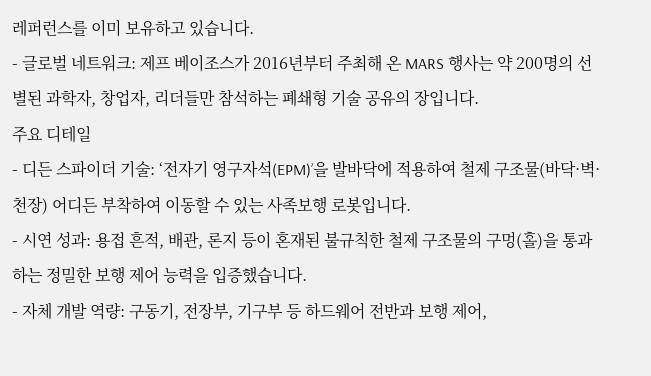레퍼런스를 이미 보유하고 있습니다.
- 글로벌 네트워크: 제프 베이조스가 2016년부터 주최해 온 MARS 행사는 약 200명의 선별된 과학자, 창업자, 리더들만 참석하는 폐쇄형 기술 공유의 장입니다.
주요 디테일
- 디든 스파이더 기술: ‘전자기 영구자석(EPM)’을 발바닥에 적용하여 철제 구조물(바닥·벽·천장) 어디든 부착하여 이동할 수 있는 사족보행 로봇입니다.
- 시연 성과: 용접 흔적, 배관, 론지 등이 혼재된 불규칙한 철제 구조물의 구멍(홀)을 통과하는 정밀한 보행 제어 능력을 입증했습니다.
- 자체 개발 역량: 구동기, 전장부, 기구부 등 하드웨어 전반과 보행 제어,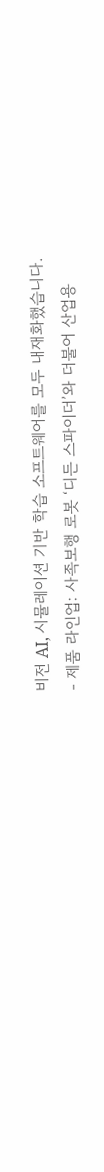비전 AI, 시뮬레이션 기반 학습 소프트웨어를 모두 내재화했습니다.
- 제품 라인업: 사족보행 로봇 ‘디든 스파이더’와 더불어 산업용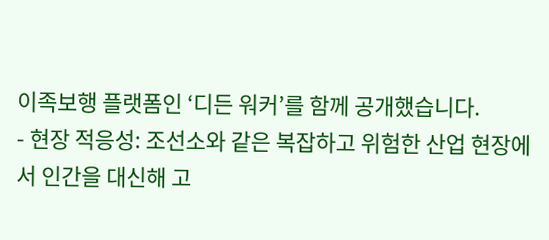이족보행 플랫폼인 ‘디든 워커’를 함께 공개했습니다.
- 현장 적응성: 조선소와 같은 복잡하고 위험한 산업 현장에서 인간을 대신해 고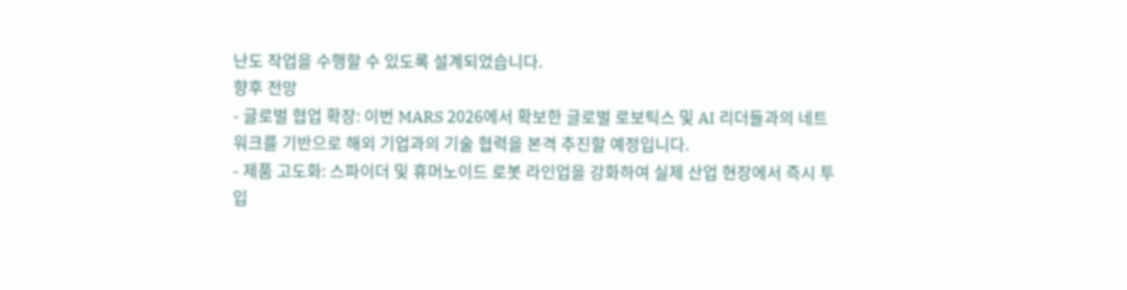난도 작업을 수행할 수 있도록 설계되었습니다.
향후 전망
- 글로벌 협업 확장: 이번 MARS 2026에서 확보한 글로벌 로보틱스 및 AI 리더들과의 네트워크를 기반으로 해외 기업과의 기술 협력을 본격 추진할 예정입니다.
- 제품 고도화: 스파이더 및 휴머노이드 로봇 라인업을 강화하여 실제 산업 현장에서 즉시 투입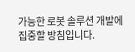가능한 로봇 솔루션 개발에 집중할 방침입니다.